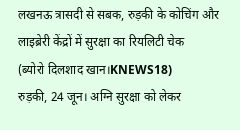लखनऊ त्रासदी से सबक, रुड़की के कोचिंग और लाइब्रेरी केंद्रों में सुरक्षा का रियलिटी चेक
(ब्योरो दिलशाद खान।KNEWS18)
रुड़की, 24 जून। अग्नि सुरक्षा को लेकर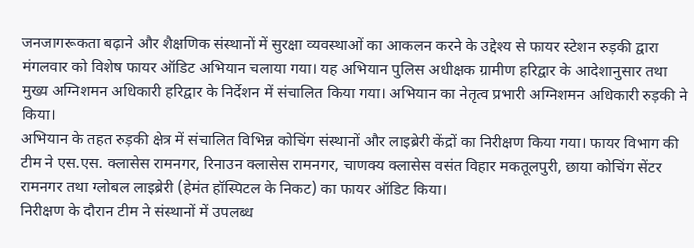जनजागरूकता बढ़ाने और शैक्षणिक संस्थानों में सुरक्षा व्यवस्थाओं का आकलन करने के उद्देश्य से फायर स्टेशन रुड़की द्वारा मंगलवार को विशेष फायर ऑडिट अभियान चलाया गया। यह अभियान पुलिस अधीक्षक ग्रामीण हरिद्वार के आदेशानुसार तथा मुख्य अग्निशमन अधिकारी हरिद्वार के निर्देशन में संचालित किया गया। अभियान का नेतृत्व प्रभारी अग्निशमन अधिकारी रुड़की ने किया।
अभियान के तहत रुड़की क्षेत्र में संचालित विभिन्न कोचिंग संस्थानों और लाइब्रेरी केंद्रों का निरीक्षण किया गया। फायर विभाग की टीम ने एस.एस. क्लासेस रामनगर, रिनाउन क्लासेस रामनगर, चाणक्य क्लासेस वसंत विहार मकतूलपुरी, छाया कोचिंग सेंटर रामनगर तथा ग्लोबल लाइब्रेरी (हेमंत हॉस्पिटल के निकट) का फायर ऑडिट किया।
निरीक्षण के दौरान टीम ने संस्थानों में उपलब्ध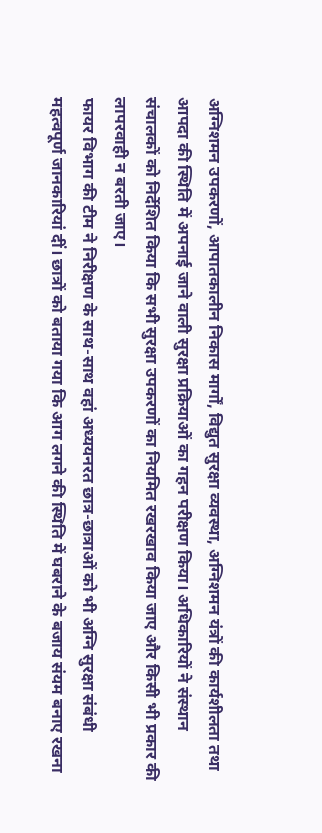अग्निशमन उपकरणों, आपातकालीन निकास मार्गों, विद्युत सुरक्षा व्यवस्था, अग्निशमन यंत्रों की कार्यशीलता तथा आपदा की स्थिति में अपनाई जाने वाली सुरक्षा प्रक्रियाओं का गहन परीक्षण किया। अधिकारियों ने संस्थान संचालकों को निर्देशित किया कि सभी सुरक्षा उपकरणों का नियमित रखरखाव किया जाए और किसी भी प्रकार की लापरवाही न बरती जाए।
फायर विभाग की टीम ने निरीक्षण के साथ-साथ वहां अध्ययनरत छात्र-छात्राओं को भी अग्नि सुरक्षा संबंधी महत्वपूर्ण जानकारियां दीं। छात्रों को बताया गया कि आग लगने की स्थिति में घबराने के बजाय संयम बनाए रखना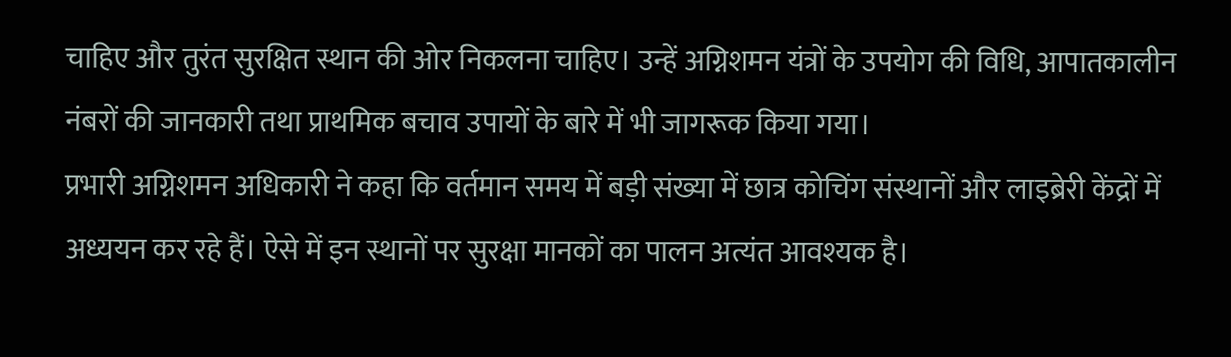चाहिए और तुरंत सुरक्षित स्थान की ओर निकलना चाहिए। उन्हें अग्निशमन यंत्रों के उपयोग की विधि, आपातकालीन नंबरों की जानकारी तथा प्राथमिक बचाव उपायों के बारे में भी जागरूक किया गया।
प्रभारी अग्निशमन अधिकारी ने कहा कि वर्तमान समय में बड़ी संख्या में छात्र कोचिंग संस्थानों और लाइब्रेरी केंद्रों में अध्ययन कर रहे हैं। ऐसे में इन स्थानों पर सुरक्षा मानकों का पालन अत्यंत आवश्यक है।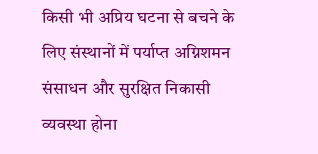किसी भी अप्रिय घटना से बचने के लिए संस्थानों में पर्याप्त अग्निशमन संसाधन और सुरक्षित निकासी व्यवस्था होना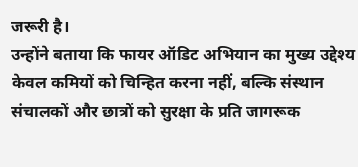जरूरी है।
उन्होंने बताया कि फायर ऑडिट अभियान का मुख्य उद्देश्य केवल कमियों को चिन्हित करना नहीं, बल्कि संस्थान संचालकों और छात्रों को सुरक्षा के प्रति जागरूक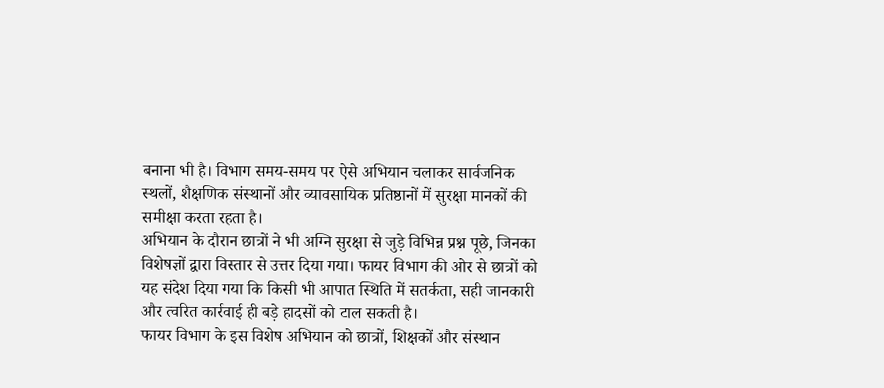बनाना भी है। विभाग समय-समय पर ऐसे अभियान चलाकर सार्वजनिक स्थलों, शैक्षणिक संस्थानों और व्यावसायिक प्रतिष्ठानों में सुरक्षा मानकों की समीक्षा करता रहता है।
अभियान के दौरान छात्रों ने भी अग्नि सुरक्षा से जुड़े विभिन्न प्रश्न पूछे, जिनका विशेषज्ञों द्वारा विस्तार से उत्तर दिया गया। फायर विभाग की ओर से छात्रों को यह संदेश दिया गया कि किसी भी आपात स्थिति में सतर्कता, सही जानकारी और त्वरित कार्रवाई ही बड़े हादसों को टाल सकती है।
फायर विभाग के इस विशेष अभियान को छात्रों, शिक्षकों और संस्थान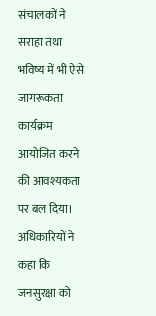संचालकों ने सराहा तथा भविष्य में भी ऐसे जागरूकता कार्यक्रम आयोजित करने की आवश्यकता पर बल दिया। अधिकारियों ने कहा कि जनसुरक्षा को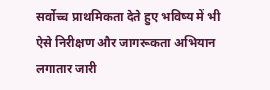सर्वोच्च प्राथमिकता देते हुए भविष्य में भी ऐसे निरीक्षण और जागरूकता अभियान लगातार जारी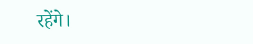रहेंगे।